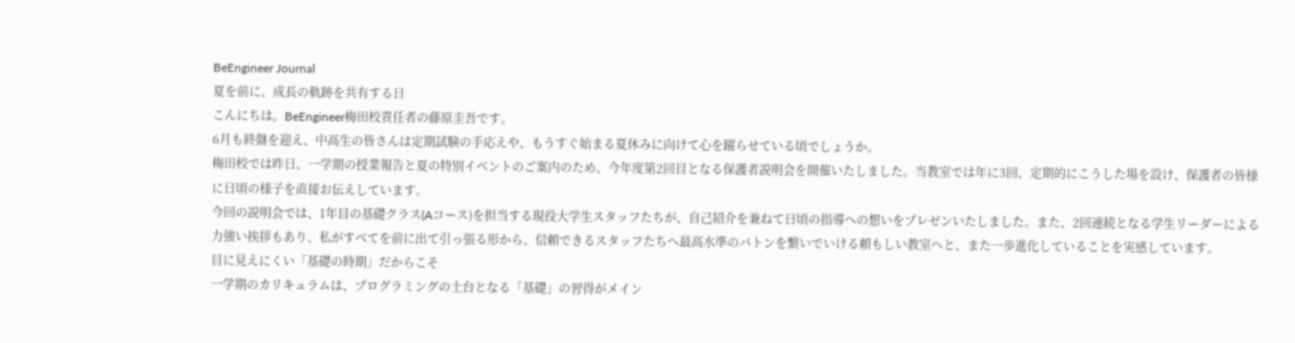BeEngineer Journal
夏を前に、成長の軌跡を共有する日
こんにちは。BeEngineer梅田校責任者の藤原圭吾です。
6月も終盤を迎え、中高生の皆さんは定期試験の手応えや、もうすぐ始まる夏休みに向けて心を躍らせている頃でしょうか。
梅田校では昨日、一学期の授業報告と夏の特別イベントのご案内のため、今年度第2回目となる保護者説明会を開催いたしました。当教室では年に3回、定期的にこうした場を設け、保護者の皆様に日頃の様子を直接お伝えしています。
今回の説明会では、1年目の基礎クラス(Aコース)を担当する現役大学生スタッフたちが、自己紹介を兼ねて日頃の指導への想いをプレゼンいたしました。また、2回連続となる学生リーダーによる力強い挨拶もあり、私がすべてを前に出て引っ張る形から、信頼できるスタッフたちへ最高水準のバトンを繋いでいける頼もしい教室へと、また一歩進化していることを実感しています。
目に見えにくい「基礎の時期」だからこそ
一学期のカリキュラムは、プログラミングの土台となる「基礎」の習得がメイン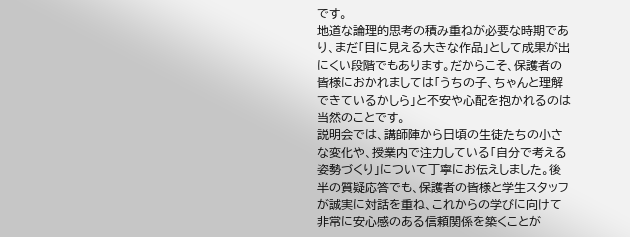です。
地道な論理的思考の積み重ねが必要な時期であり、まだ「目に見える大きな作品」として成果が出にくい段階でもあります。だからこそ、保護者の皆様におかれましては「うちの子、ちゃんと理解できているかしら」と不安や心配を抱かれるのは当然のことです。
説明会では、講師陣から日頃の生徒たちの小さな変化や、授業内で注力している「自分で考える姿勢づくり」について丁寧にお伝えしました。後半の質疑応答でも、保護者の皆様と学生スタッフが誠実に対話を重ね、これからの学びに向けて非常に安心感のある信頼関係を築くことが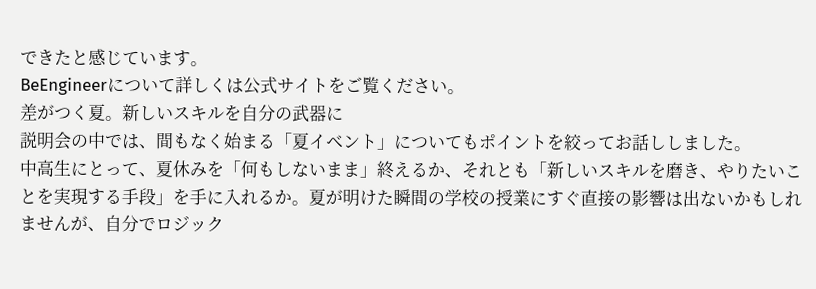できたと感じています。
BeEngineerについて詳しくは公式サイトをご覧ください。
差がつく夏。新しいスキルを自分の武器に
説明会の中では、間もなく始まる「夏イベント」についてもポイントを絞ってお話ししました。
中高生にとって、夏休みを「何もしないまま」終えるか、それとも「新しいスキルを磨き、やりたいことを実現する手段」を手に入れるか。夏が明けた瞬間の学校の授業にすぐ直接の影響は出ないかもしれませんが、自分でロジック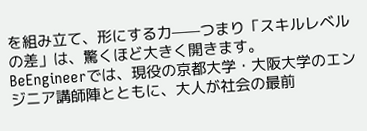を組み立て、形にする力——つまり「スキルレベルの差」は、驚くほど大きく開きます。
BeEngineerでは、現役の京都大学・大阪大学のエンジニア講師陣とともに、大人が社会の最前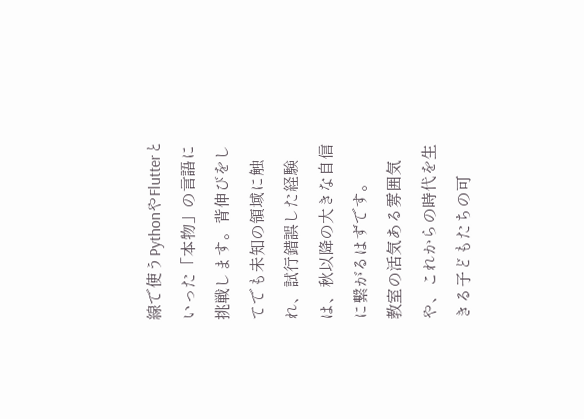線で使うPythonやFlutterといった「本物」の言語に挑戦します。背伸びをしてでも未知の領域に触れ、試行錯誤した経験は、秋以降の大きな自信に繋がるはずです。
教室の活気ある雰囲気や、これからの時代を生きる子どもたちの可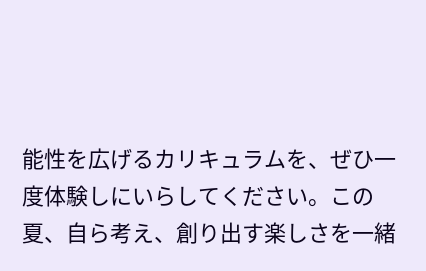能性を広げるカリキュラムを、ぜひ一度体験しにいらしてください。この夏、自ら考え、創り出す楽しさを一緒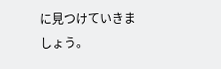に見つけていきましょう。